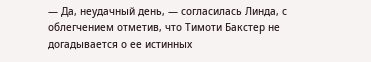— Да, неудачный день, — согласилась Линда, с облегчением отметив, что Тимоти Бакстер не догадывается о ее истинных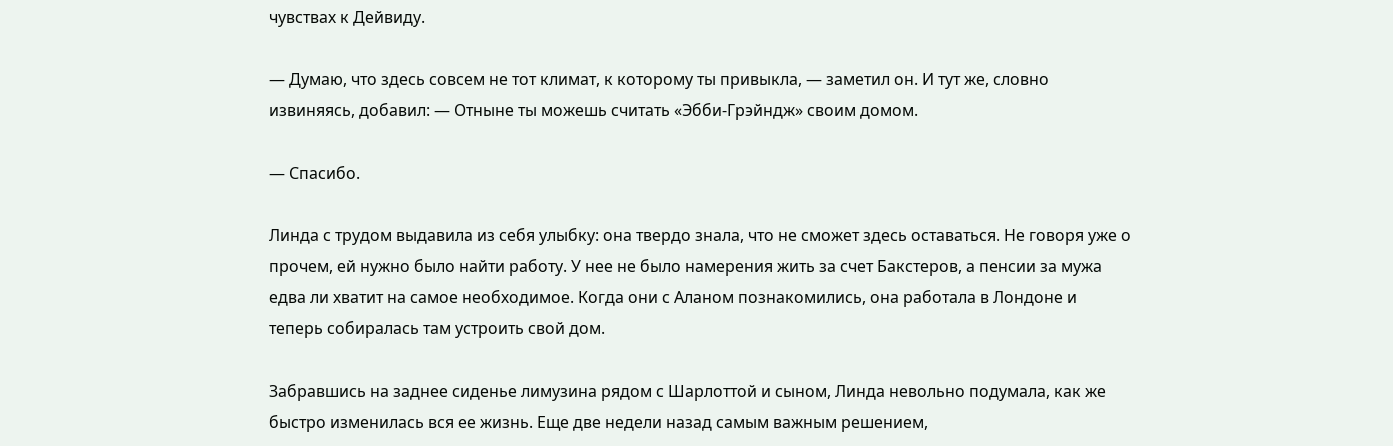чувствах к Дейвиду.

— Думаю, что здесь совсем не тот климат, к которому ты привыкла, — заметил он. И тут же, словно извиняясь, добавил: — Отныне ты можешь считать «Эбби-Грэйндж» своим домом.

— Спасибо.

Линда с трудом выдавила из себя улыбку: она твердо знала, что не сможет здесь оставаться. Не говоря уже о прочем, ей нужно было найти работу. У нее не было намерения жить за счет Бакстеров, а пенсии за мужа едва ли хватит на самое необходимое. Когда они с Аланом познакомились, она работала в Лондоне и теперь собиралась там устроить свой дом.

Забравшись на заднее сиденье лимузина рядом с Шарлоттой и сыном, Линда невольно подумала, как же быстро изменилась вся ее жизнь. Еще две недели назад самым важным решением,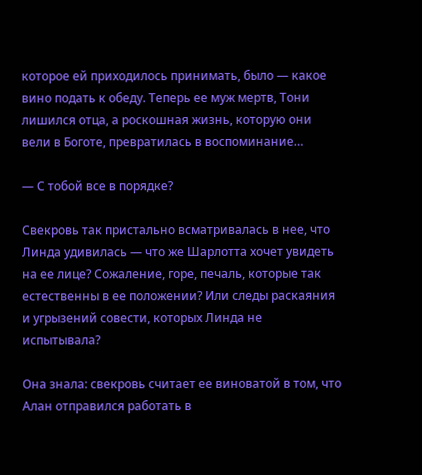которое ей приходилось принимать, было — какое вино подать к обеду. Теперь ее муж мертв, Тони лишился отца, а роскошная жизнь, которую они вели в Боготе, превратилась в воспоминание…

— С тобой все в порядке?

Свекровь так пристально всматривалась в нее, что Линда удивилась — что же Шарлотта хочет увидеть на ее лице? Сожаление, горе, печаль, которые так естественны в ее положении? Или следы раскаяния и угрызений совести, которых Линда не испытывала?

Она знала: свекровь считает ее виноватой в том, что Алан отправился работать в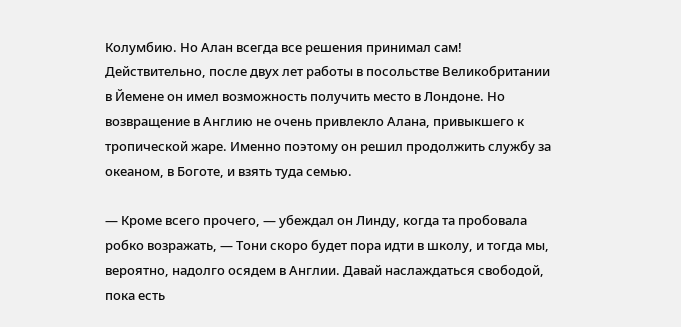Колумбию. Но Алан всегда все решения принимал сам! Действительно, после двух лет работы в посольстве Великобритании в Йемене он имел возможность получить место в Лондоне. Но возвращение в Англию не очень привлекло Алана, привыкшего к тропической жаре. Именно поэтому он решил продолжить службу за океаном, в Боготе, и взять туда семью.

— Кроме всего прочего, — убеждал он Линду, когда та пробовала робко возражать, — Тони скоро будет пора идти в школу, и тогда мы, вероятно, надолго осядем в Англии. Давай наслаждаться свободой, пока есть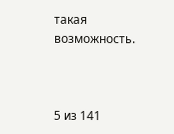такая возможность.



5 из 141